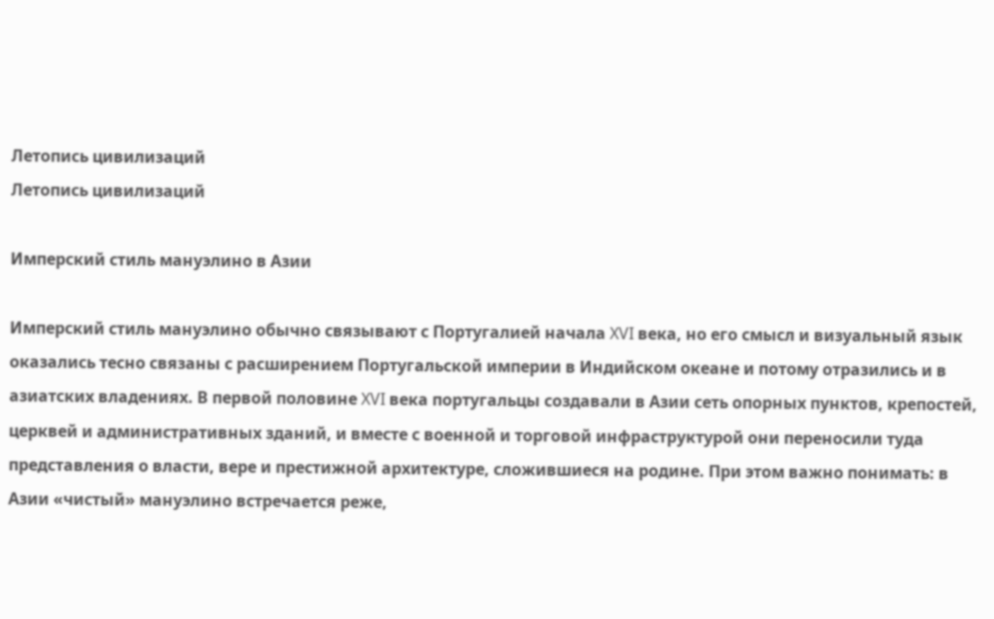Летопись цивилизаций
Летопись цивилизаций

Имперский стиль мануэлино в Азии

Имперский стиль мануэлино обычно связывают с Португалией начала XVI века, но его смысл и визуальный язык оказались тесно связаны с расширением Португальской империи в Индийском океане и потому отразились и в азиатских владениях. В первой половине XVI века португальцы создавали в Азии сеть опорных пунктов, крепостей, церквей и административных зданий, и вместе с военной и торговой инфраструктурой они переносили туда представления о власти, вере и престижной архитектуре, сложившиеся на родине. При этом важно понимать: в Азии «чистый» мануэлино встречается реже,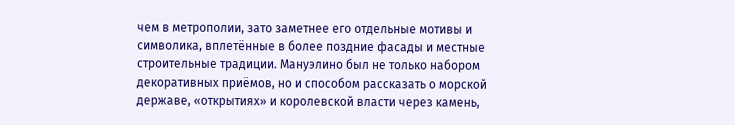чем в метрополии, зато заметнее его отдельные мотивы и символика, вплетённые в более поздние фасады и местные строительные традиции. Мануэлино был не только набором декоративных приёмов, но и способом рассказать о морской державе, «открытиях» и королевской власти через камень,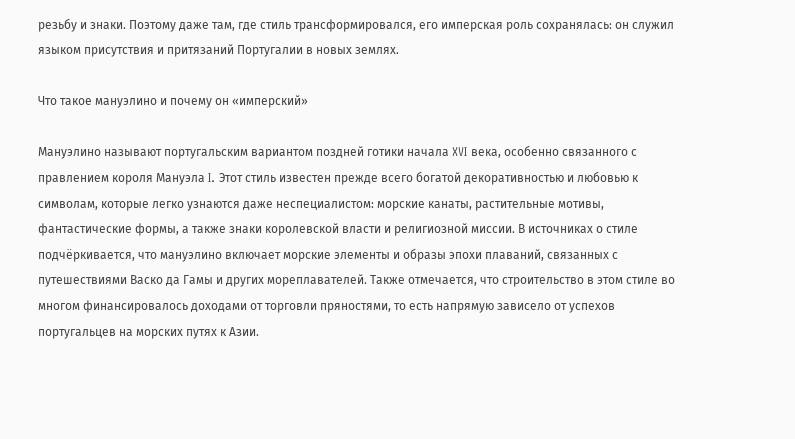резьбу и знаки. Поэтому даже там, где стиль трансформировался, его имперская роль сохранялась: он служил языком присутствия и притязаний Португалии в новых землях.

Что такое мануэлино и почему он «имперский»

Мануэлино называют португальским вариантом поздней готики начала XVI века, особенно связанного с правлением короля Мануэла I. Этот стиль известен прежде всего богатой декоративностью и любовью к символам, которые легко узнаются даже неспециалистом: морские канаты, растительные мотивы, фантастические формы, а также знаки королевской власти и религиозной миссии. В источниках о стиле подчёркивается, что мануэлино включает морские элементы и образы эпохи плаваний, связанных с путешествиями Васко да Гамы и других мореплавателей. Также отмечается, что строительство в этом стиле во многом финансировалось доходами от торговли пряностями, то есть напрямую зависело от успехов португальцев на морских путях к Азии.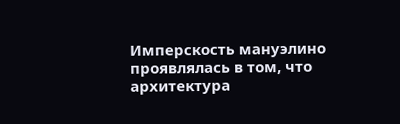Имперскость мануэлино проявлялась в том, что архитектура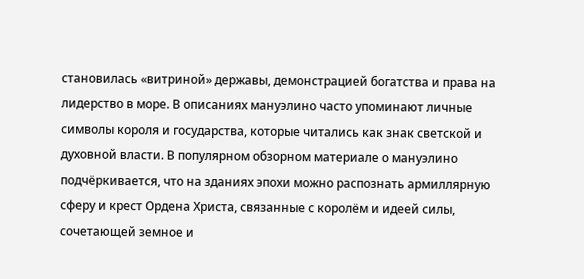становилась «витриной» державы, демонстрацией богатства и права на лидерство в море. В описаниях мануэлино часто упоминают личные символы короля и государства, которые читались как знак светской и духовной власти. В популярном обзорном материале о мануэлино подчёркивается, что на зданиях эпохи можно распознать армиллярную сферу и крест Ордена Христа, связанные с королём и идеей силы, сочетающей земное и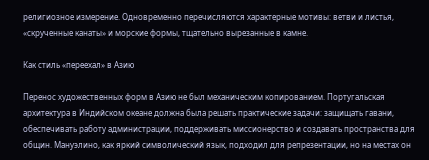религиозное измерение. Одновременно перечисляются характерные мотивы: ветви и листья, «скрученные канаты» и морские формы, тщательно вырезанные в камне.

Как стиль «переехал» в Азию

Перенос художественных форм в Азию не был механическим копированием. Португальская архитектура в Индийском океане должна была решать практические задачи: защищать гавани, обеспечивать работу администрации, поддерживать миссионерство и создавать пространства для общин. Мануэлино, как яркий символический язык, подходил для репрезентации, но на местах он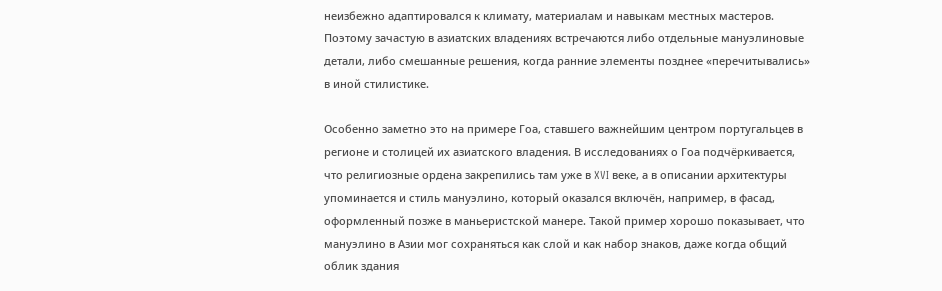неизбежно адаптировался к климату, материалам и навыкам местных мастеров. Поэтому зачастую в азиатских владениях встречаются либо отдельные мануэлиновые детали, либо смешанные решения, когда ранние элементы позднее «перечитывались» в иной стилистике.

Особенно заметно это на примере Гоа, ставшего важнейшим центром португальцев в регионе и столицей их азиатского владения. В исследованиях о Гоа подчёркивается, что религиозные ордена закрепились там уже в XVI веке, а в описании архитектуры упоминается и стиль мануэлино, который оказался включён, например, в фасад, оформленный позже в маньеристской манере. Такой пример хорошо показывает, что мануэлино в Азии мог сохраняться как слой и как набор знаков, даже когда общий облик здания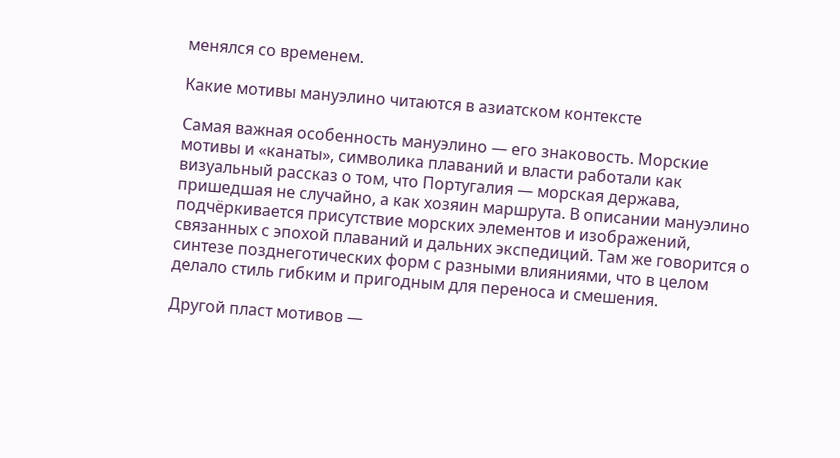менялся со временем.

Какие мотивы мануэлино читаются в азиатском контексте

Самая важная особенность мануэлино — его знаковость. Морские мотивы и «канаты», символика плаваний и власти работали как визуальный рассказ о том, что Португалия — морская держава, пришедшая не случайно, а как хозяин маршрута. В описании мануэлино подчёркивается присутствие морских элементов и изображений, связанных с эпохой плаваний и дальних экспедиций. Там же говорится о синтезе позднеготических форм с разными влияниями, что в целом делало стиль гибким и пригодным для переноса и смешения.

Другой пласт мотивов —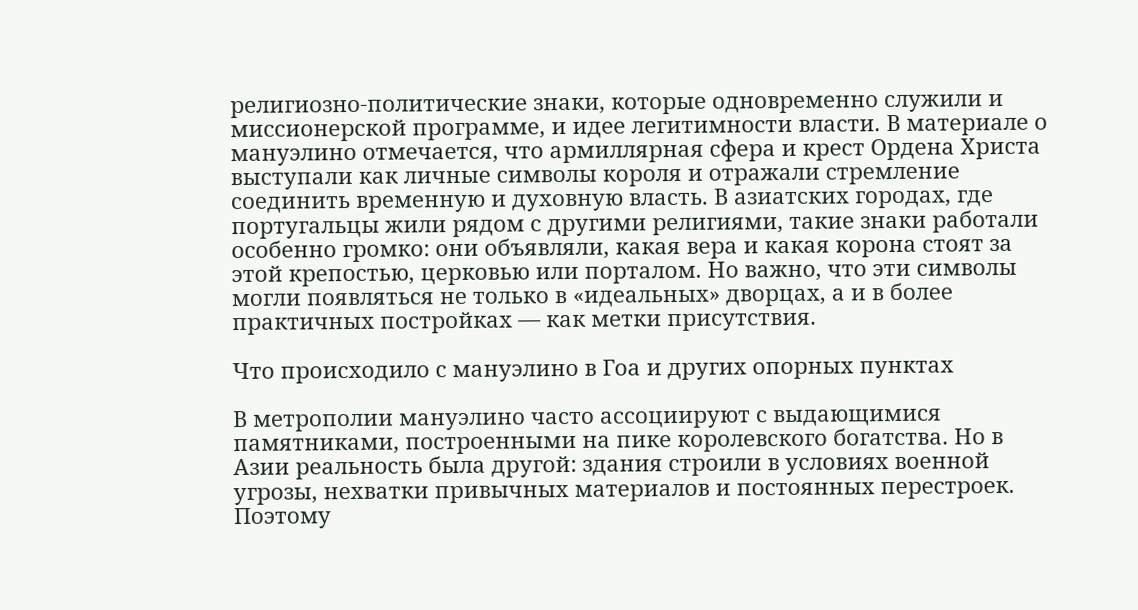религиозно-политические знаки, которые одновременно служили и миссионерской программе, и идее легитимности власти. В материале о мануэлино отмечается, что армиллярная сфера и крест Ордена Христа выступали как личные символы короля и отражали стремление соединить временную и духовную власть. В азиатских городах, где португальцы жили рядом с другими религиями, такие знаки работали особенно громко: они объявляли, какая вера и какая корона стоят за этой крепостью, церковью или порталом. Но важно, что эти символы могли появляться не только в «идеальных» дворцах, а и в более практичных постройках — как метки присутствия.

Что происходило с мануэлино в Гоа и других опорных пунктах

В метрополии мануэлино часто ассоциируют с выдающимися памятниками, построенными на пике королевского богатства. Но в Азии реальность была другой: здания строили в условиях военной угрозы, нехватки привычных материалов и постоянных перестроек. Поэтому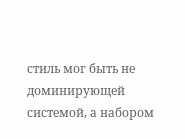стиль мог быть не доминирующей системой, а набором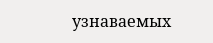узнаваемых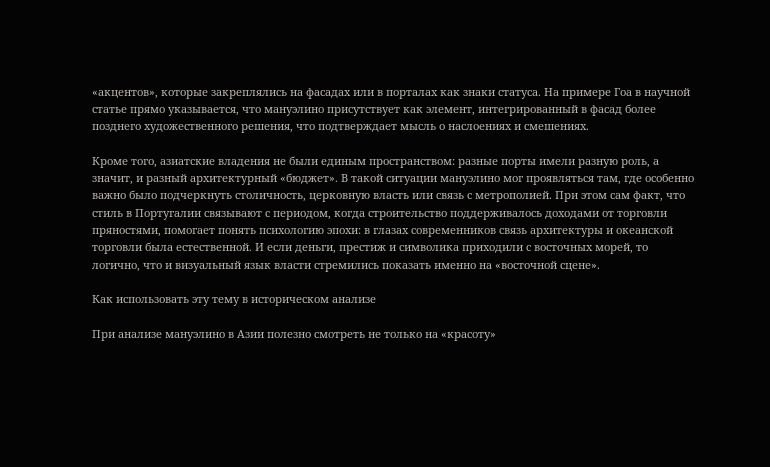«акцентов», которые закреплялись на фасадах или в порталах как знаки статуса. На примере Гоа в научной статье прямо указывается, что мануэлино присутствует как элемент, интегрированный в фасад более позднего художественного решения, что подтверждает мысль о наслоениях и смешениях.

Кроме того, азиатские владения не были единым пространством: разные порты имели разную роль, а значит, и разный архитектурный «бюджет». В такой ситуации мануэлино мог проявляться там, где особенно важно было подчеркнуть столичность, церковную власть или связь с метрополией. При этом сам факт, что стиль в Португалии связывают с периодом, когда строительство поддерживалось доходами от торговли пряностями, помогает понять психологию эпохи: в глазах современников связь архитектуры и океанской торговли была естественной. И если деньги, престиж и символика приходили с восточных морей, то логично, что и визуальный язык власти стремились показать именно на «восточной сцене».

Как использовать эту тему в историческом анализе

При анализе мануэлино в Азии полезно смотреть не только на «красоту»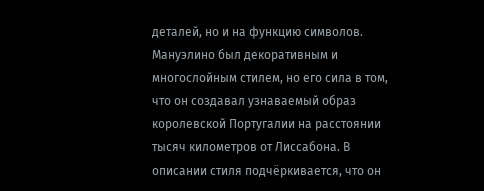деталей, но и на функцию символов. Мануэлино был декоративным и многослойным стилем, но его сила в том, что он создавал узнаваемый образ королевской Португалии на расстоянии тысяч километров от Лиссабона. В описании стиля подчёркивается, что он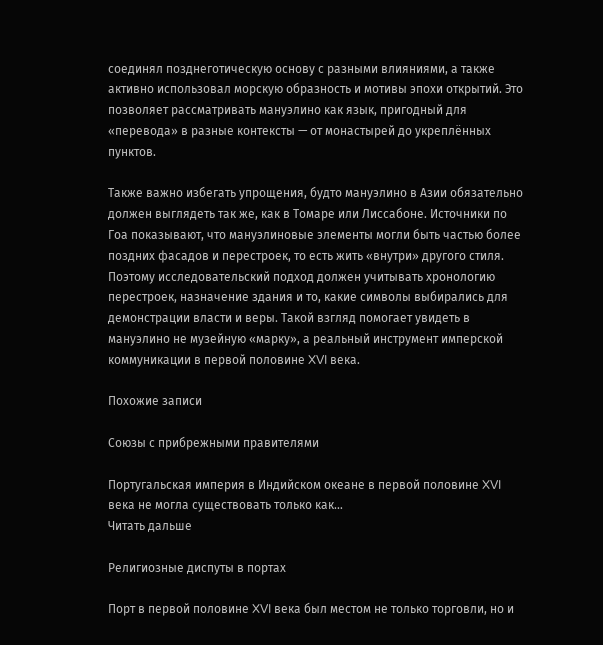соединял позднеготическую основу с разными влияниями, а также активно использовал морскую образность и мотивы эпохи открытий. Это позволяет рассматривать мануэлино как язык, пригодный для «перевода» в разные контексты — от монастырей до укреплённых пунктов.

Также важно избегать упрощения, будто мануэлино в Азии обязательно должен выглядеть так же, как в Томаре или Лиссабоне. Источники по Гоа показывают, что мануэлиновые элементы могли быть частью более поздних фасадов и перестроек, то есть жить «внутри» другого стиля. Поэтому исследовательский подход должен учитывать хронологию перестроек, назначение здания и то, какие символы выбирались для демонстрации власти и веры. Такой взгляд помогает увидеть в мануэлино не музейную «марку», а реальный инструмент имперской коммуникации в первой половине XVI века.

Похожие записи

Союзы с прибрежными правителями

Португальская империя в Индийском океане в первой половине XVI века не могла существовать только как…
Читать дальше

Религиозные диспуты в портах

Порт в первой половине XVI века был местом не только торговли, но и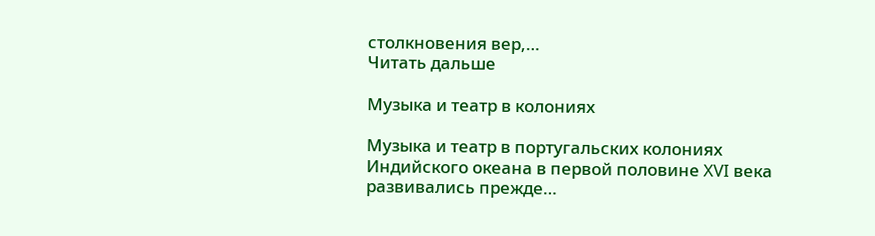столкновения вер,…
Читать дальше

Музыка и театр в колониях

Музыка и театр в португальских колониях Индийского океана в первой половине XVI века развивались прежде…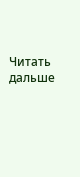Читать дальше